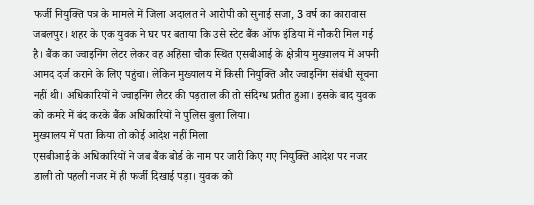फर्जी नियुक्ति पत्र के मामले में जिला अदालत ने आरोपी को सुनाई सजा, 3 वर्ष का कारावास
जबलपुर। शहर के एक युवक ने घर पर बताया कि उसे स्टेट बैंक ऑफ इंडिया में नौकरी मिल गई है। बैंक का ज्वाइनिंग लेटर लेकर वह अहिंसा चौक स्थित एसबीआई के क्षेत्रीय मुख्यालय में अपनी आमद दर्ज कराने के लिए पहुंचा। लेकिन मुख्यालय में किसी नियुक्ति और ज्वाइनिंग संबंधी सूचना नहीं थी। अधिकारियों ने ज्वाइनिंग लैटर की पड़ताल की तो संदिग्ध प्रतीत हुआ। इसके बाद युवक को कमरे में बंद करके बैंक अधिकारियों ने पुलिस बुला लिया।
मुख्यालय में पता किया तो कोई आदेश नहीं मिला
एसबीआई के अधिकारियों ने जब बैंक बोर्ड के नाम पर जारी किए गए नियुक्ति आदेश पर नजर डाली तो पहली नजर में ही फर्जी दिखाई पड़ा। युवक को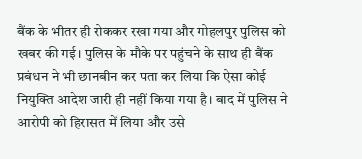बैंक के भीतर ही रोककर रखा गया और गोहलपुर पुलिस को खबर की गई। पुलिस के मौके पर पहुंचने के साथ ही बैंक प्रबंधन ने भी छानबीन कर पता कर लिया कि ऐसा कोई नियुक्ति आदेश जारी ही नहीं किया गया है। बाद में पुलिस ने आरोपी को हिरासत में लिया और उसे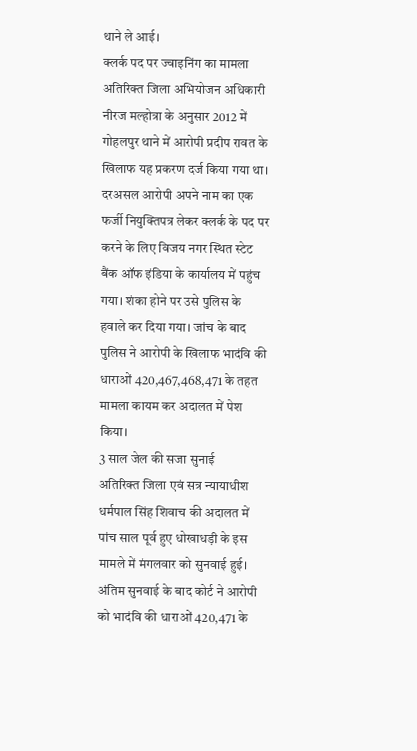थाने ले आई।
क्लर्क पद पर ज्वाइनिंग का मामला
अतिरिक्त जिला अभियोजन अधिकारी नीरज मल्होत्रा के अनुसार 2012 में गोहलपुर थाने में आरोपी प्रदीप रावत के खिलाफ यह प्रकरण दर्ज किया गया था। दरअसल आरोपी अपने नाम का एक फर्जी नियुक्तिपत्र लेकर क्लर्क के पद पर करने के लिए विजय नगर स्थित स्टेट बैंक ऑफ इंडिया के कार्यालय में पहुंच गया। शंका होने पर उसे पुलिस के हवाले कर दिया गया। जांच के बाद पुलिस ने आरोपी के खिलाफ भादंवि की धाराओं 420,467,468,471 के तहत मामला कायम कर अदालत में पेश किया।
3 साल जेल की सजा सुनाई
अतिरिक्त जिला एवं सत्र न्यायाधीश धर्मपाल सिंह शिवाच की अदालत में पांच साल पूर्व हुए धोखाधड़ी के इस मामले में मंगलवार को सुनवाई हुई। अंतिम सुनवाई के बाद कोर्ट ने आरोपी को भादंवि की धाराओं 420,471 के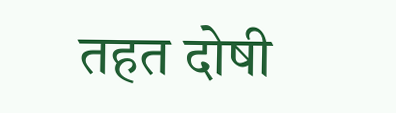तहत दोषी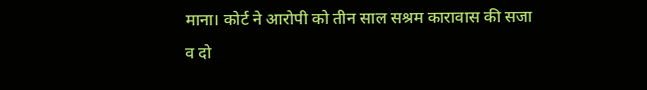माना। कोर्ट ने आरोपी को तीन साल सश्रम कारावास की सजा व दो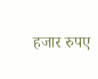हजार रुपए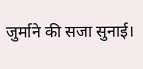जुर्माने की सजा सुनाई।